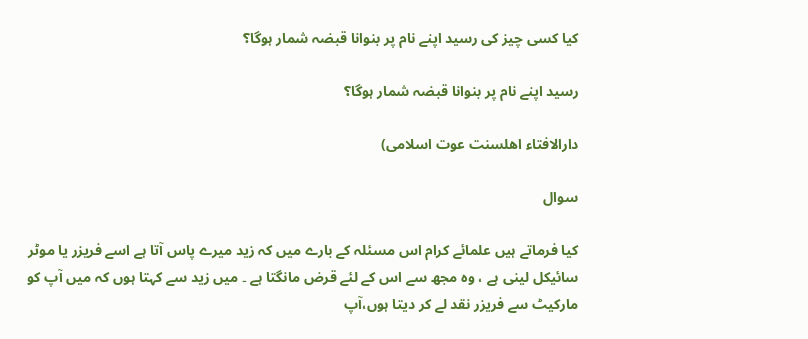کیا کسی چیز کی رسید اپنے نام پر بنوانا قبضہ شمار ہوگا؟

رسید اپنے نام پر بنوانا قبضہ شمار ہوگا؟

دارالافتاء اھلسنت عوت اسلامی)

سوال

کیا فرماتے ہیں علمائے کرام اس مسئلہ کے بارے میں کہ زید میرے پاس آتا ہے اسے فریزر یا موٹر سائیکل لینی ہے ، وہ مجھ سے اس کے لئے قرض مانگتا ہے ۔ میں زید سے کہتا ہوں کہ میں آپ کو مارکیٹ سے فریزر نقد لے کر دیتا ہوں،آپ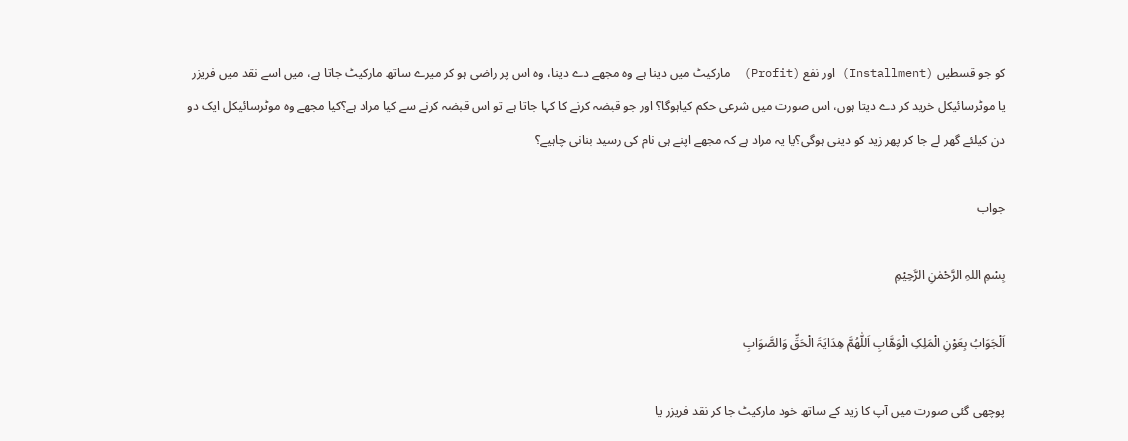کو جو قسطیں (Installment) اور نفع (Profit)  مارکیٹ میں دینا ہے وہ مجھے دے دینا، وہ اس پر راضی ہو کر میرے ساتھ مارکیٹ جاتا ہے، میں اسے نقد میں فریزر یا موٹرسائیکل خرید کر دے دیتا ہوں، اس صورت میں شرعی حکم کیاہوگا؟ اور جو قبضہ کرنے کا کہا جاتا ہے تو اس قبضہ کرنے سے کیا مراد ہے؟کیا مجھے وہ موٹرسائیکل ایک دو دن کیلئے گھر لے جا کر پھر زید کو دینی ہوگی؟یا یہ مراد ہے کہ مجھے اپنے ہی نام کی رسید بنانی چاہیے؟

جواب

بِسْمِ اللہِ الرَّحْمٰنِ الرَّحِیْمِ

اَلْجَوَابُ بِعَوْنِ الْمَلِکِ الْوَھَّابِ اَللّٰھُمَّ ھِدَایَۃَ الْحَقِّ وَالصَّوَابِ

پوچھی گئی صورت میں آپ کا زید کے ساتھ خود مارکیٹ جا کر نقد فریزر یا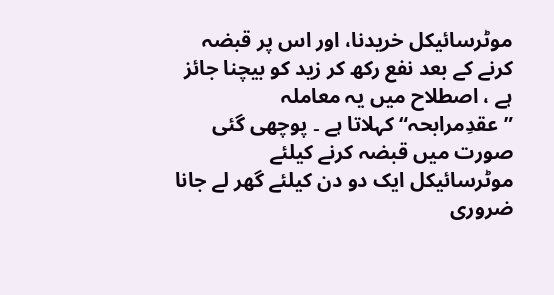موٹرسائیکل خریدنا، اور اس پر قبضہ کرنے کے بعد نفع رکھ کر زید کو بیچنا جائز ہے ، اصطلاح میں یہ معاملہ ”عقدِمرابحہ“ کہلاتا ہے ۔ پوچھی گئی صورت میں قبضہ کرنے کیلئے موٹرسائیکل ایک دو دن کیلئے گھر لے جانا ضروری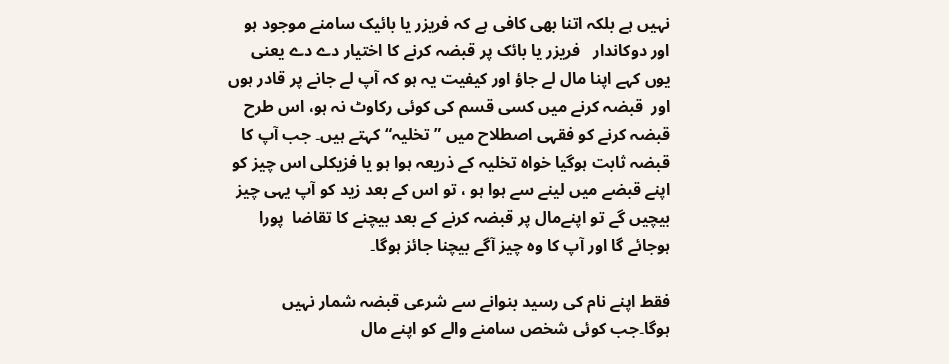نہیں ہے بلکہ اتنا بھی کافی ہے کہ فریزر یا بائیک سامنے موجود ہو اور دوکاندار   فریزر یا بائک پر قبضہ کرنے کا اختیار دے دے یعنی یوں کہے اپنا مال لے جاؤ اور کیفیت یہ ہو کہ آپ لے جانے پر قادر ہوں  اور  قبضہ کرنے میں کسی قسم کی کوئی رکاوٹ نہ ہو، اس طرح قبضہ کرنے کو فقہی اصطلاح میں ”تخلیہ“کہتے ہیں۔ جب آپ کا قبضہ ثابت ہوگیا خواہ تخلیہ کے ذریعہ ہوا ہو یا فزیکلی اس چیز کو اپنے قبضے میں لینے سے ہوا ہو ، تو اس کے بعد زید کو آپ یہی چیز بیچیں گے تو اپنےمال پر قبضہ کرنے کے بعد بیچنے کا تقاضا  پورا ہوجائے گا اور آپ کا وہ چیز آگے بیچنا جائز ہوگا۔

فقط اپنے نام کی رسید بنوانے سے شرعی قبضہ شمار نہیں ہوگا۔جب کوئی شخص سامنے والے کو اپنے مال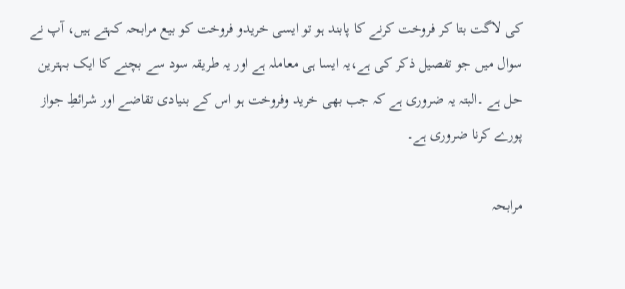کی لاگت بتا کر فروخت کرنے کا پابند ہو تو ایسی خریدو فروخت کو بیع مرابحہ کہتے ہیں، آپ نے سوال میں جو تفصیل ذکر کی ہے،یہ ایسا ہی معاملہ ہے اور یہ طریقہ سود سے بچنے کا ایک بہترین حل ہے ۔البتہ یہ ضروری ہے کہ جب بھی خرید وفروخت ہو اس کے بنیادی تقاضے اور شرائطِ جواز پورے کرنا ضروری ہے۔

مرابحہ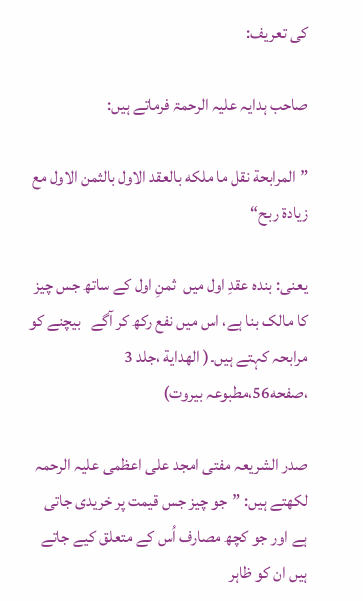کی تعریف:

صاحب ہدایہ علیہ الرحمۃ فرماتے ہیں:

”المرابحة نقل ما ملكه بالعقد الاول بالثمن الاول مع زيادة ربح“

یعنی: بندہ عقدِ اول میں  ثمنِ اول کے ساتھ جس چیز کا مالک بنا ہے، اس میں نفع رکھ کر آگے   بیچنے کو مرابحہ کہتے ہیں۔( الهداية ،جلد 3 ،صفحه56،مطبوعہ بیروت)

صدر الشریعہ مفتی امجد علی اعظمی علیہ الرحمہ لکھتے ہیں: ”جو چیز جس قیمت پر خریدی جاتی ہے اور جو کچھ مصارف اُس کے متعلق کیے جاتے ہیں ان کو ظاہر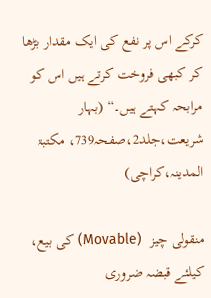کرکے اس پر نفع کی ایک مقدار بڑھا کر کبھی فروخت کرتے ہیں اس کو مرابحہ کہتے ہیں۔“ (بہار شریعت،جلد2،صفحہ739، مکتبۃ المدینہ،کراچی)

منقولی چیز  (Movable) کی بیع، کیلئے قبضہ ضروری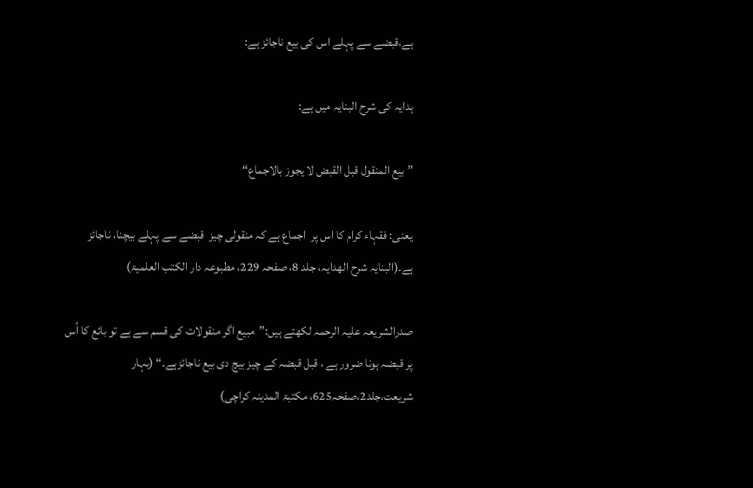ہے،قبضے سے پہلے اس کی بیع ناجائز ہے:

ہدایہ کی شرح البنایہ میں ہے:

”بيع المنقول قبل القبض لا يجوز بالاجماع“

یعنی: فقہاء کرام کا اس پر  اجماع ہے کہ منقولی چیز  قبضے سے پہلے بیچنا، ناجائز ہے۔(البنایہ شرح الھدایہ، جلد 8، صفحہ 229، مطبوعہ دار الکتب العلمیۃ)

صدرالشریعہ علیہ الرحمہ لکھتے ہیں:”مبیع اگر منقولات کی قسم سے ہے تو بائع کا اُس پر قبضہ ہونا ضرور ہے ، قبل قبضہ کے چیز بیچ دی بیع ناجائزہے۔“ (بہار شریعت،جلد2،صفحہ625، مکتبۃ المدینہ کراچی)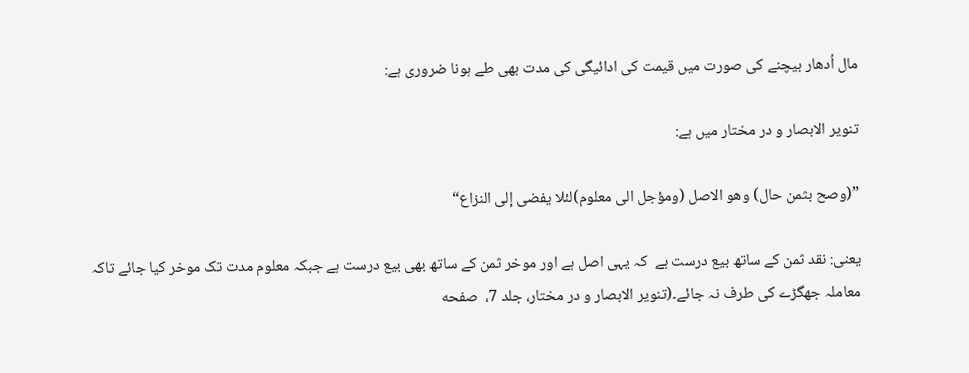مال اُدھار بیچنے کی صورت میں قیمت کی ادائیگی کی مدت بھی طے ہونا ضروری ہے:

تنویر الابصار و در مختار میں ہے:

”(وصح بثمن حال) وهو الاصل (ومؤجل الى معلوم)لئلا يفضی إلى النزاع“

یعنی: نقد ثمن کے ساتھ بیع درست ہے  کہ یہی اصل ہے اور موخر ثمن کے ساتھ بھی بیع درست ہے جبکہ معلوم مدت تک موخر کیا جائے تاکہ معاملہ جھگڑے کی طرف نہ جائے۔(تنویر الابصار و در مختار، جلد 7،  صفحه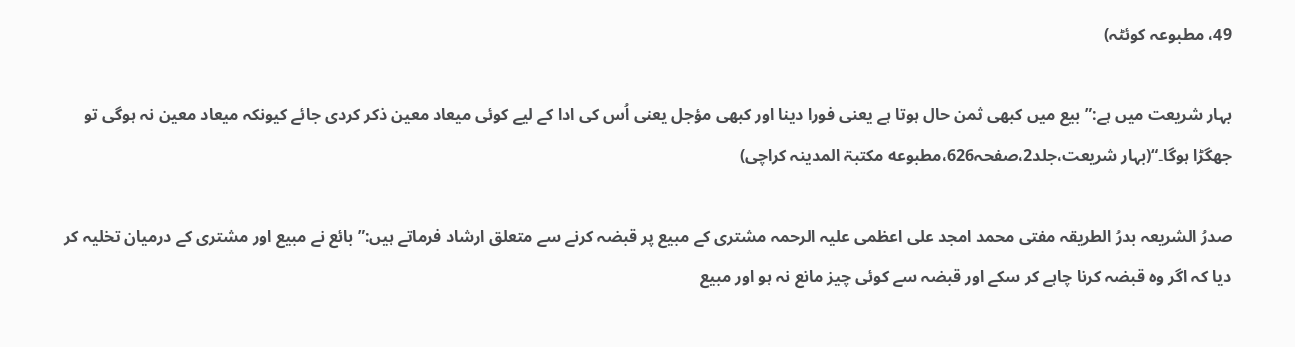49، مطبوعہ کوئٹہ)

بہار شریعت میں ہے:”بیع میں کبھی ثمن حال ہوتا ہے یعنی فورا دینا اور کبھی مؤجل یعنی اُس کی ادا کے لیے کوئی میعاد معین ذکر کردی جائے کیونکہ میعاد معین نہ ہوگی تو جھگڑا ہوگا۔“(بہار شریعت،جلد2،صفحہ626،مطبوعه مکتبۃ المدینہ کراچی)

صدرُ الشریعہ بدرُ الطریقہ مفتی محمد امجد علی اعظمی علیہ الرحمہ مشتری کے مبیع پر قبضہ کرنے سے متعلق ارشاد فرماتے ہیں:”بائع نے مبیع اور مشتری کے درمیان تخلیہ کر دیا کہ اگر وہ قبضہ کرنا چاہے کر سکے اور قبضہ سے کوئی چیز مانع نہ ہو اور مبیع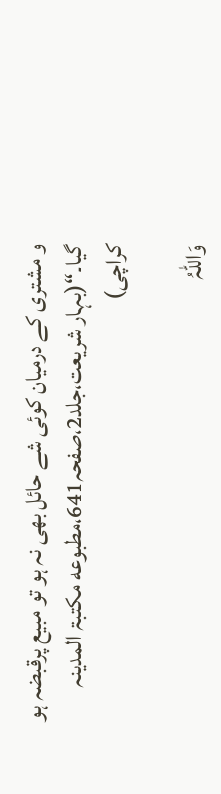و مشتری کے درمیان کوئی شے حائل بھی نہ ہو تو مبیع پرقبضہ ہو گیا۔“(بہار شریعت،جلد2،صفحہ641،مطبوعه مکتبۃ المدینہ کراچی)

وَاللہُ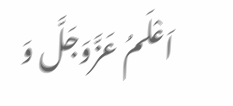اَعْلَمُ عَزَّوَجَلَّ وَ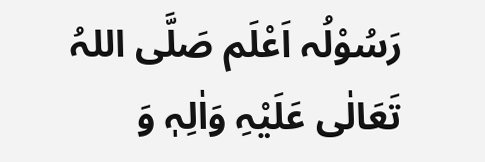رَسُوْلُہ اَعْلَم صَلَّی اللہُ تَعَالٰی عَلَیْہِ وَاٰلِہٖ وَ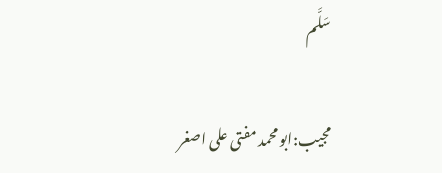سَلَّم

مجیب:ابو محمد مفتی علی اصغر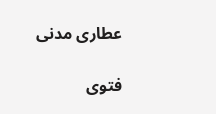عطاری مدنی

فتوی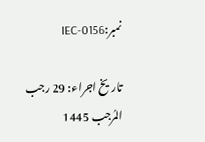نمبر:IEC-0156

تاریخ اجراء: 29 رجب المُرجب 1445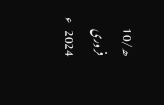ھ/10 فروری  2024   ء